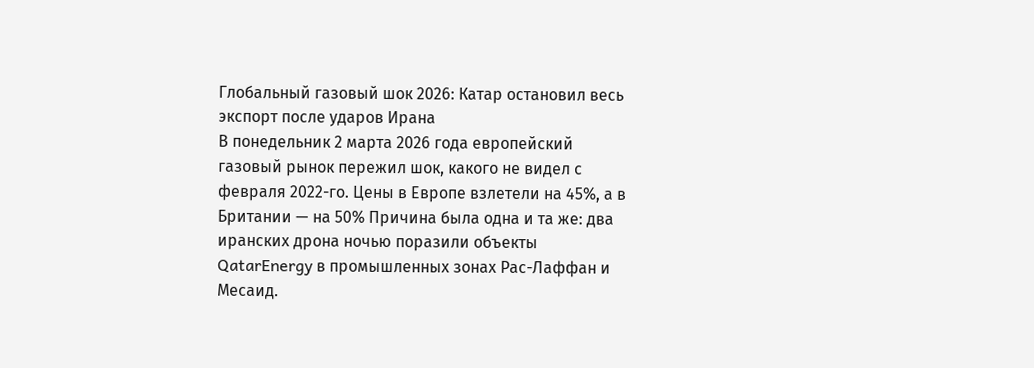Глобальный газовый шок 2026: Катар остановил весь экспорт после ударов Ирана
В понедельник 2 марта 2026 года европейский газовый рынок пережил шок, какого не видел с февраля 2022-го. Цены в Европе взлетели на 45%, а в Британии — на 50% Причина была одна и та же: два иранских дрона ночью поразили объекты QatarEnergy в промышленных зонах Рас-Лаффан и Месаид.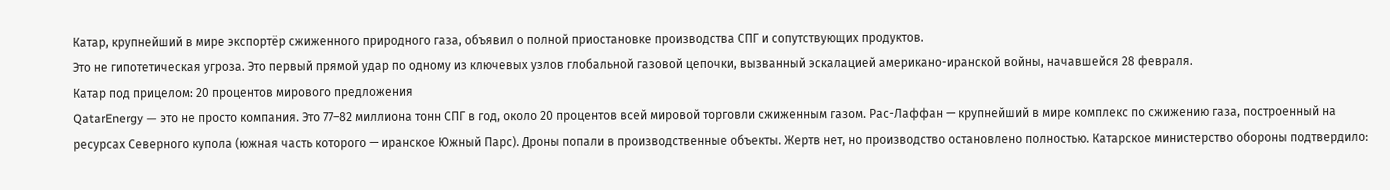Катар, крупнейший в мире экспортёр сжиженного природного газа, объявил о полной приостановке производства СПГ и сопутствующих продуктов.
Это не гипотетическая угроза. Это первый прямой удар по одному из ключевых узлов глобальной газовой цепочки, вызванный эскалацией американо-иранской войны, начавшейся 28 февраля.
Катар под прицелом: 20 процентов мирового предложения
QatarEnergy — это не просто компания. Это 77–82 миллиона тонн СПГ в год, около 20 процентов всей мировой торговли сжиженным газом. Рас-Лаффан — крупнейший в мире комплекс по сжижению газа, построенный на ресурсах Северного купола (южная часть которого — иранское Южный Парс). Дроны попали в производственные объекты. Жертв нет, но производство остановлено полностью. Катарское министерство обороны подтвердило: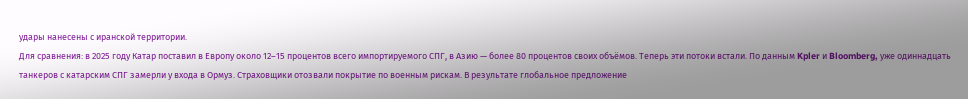удары нанесены с иранской территории.
Для сравнения: в 2025 году Катар поставил в Европу около 12–15 процентов всего импортируемого СПГ, в Азию — более 80 процентов своих объёмов. Теперь эти потоки встали. По данным Kpler и Bloomberg, уже одиннадцать танкеров с катарским СПГ замерли у входа в Ормуз. Страховщики отозвали покрытие по военным рискам. В результате глобальное предложение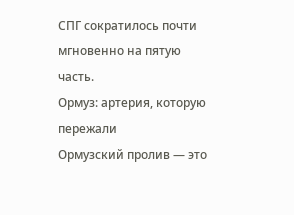СПГ сократилось почти мгновенно на пятую часть.
Ормуз: артерия, которую пережали
Ормузский пролив — это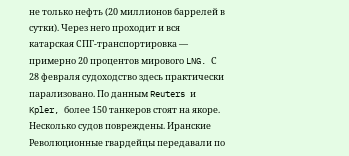не только нефть (20 миллионов баррелей в сутки). Через него проходит и вся катарская СПГ-транспортировка — примерно 20 процентов мирового LNG. С 28 февраля судоходство здесь практически парализовано. По данным Reuters и Kpler, более 150 танкеров стоят на якоре. Несколько судов повреждены. Иранские Революционные гвардейцы передавали по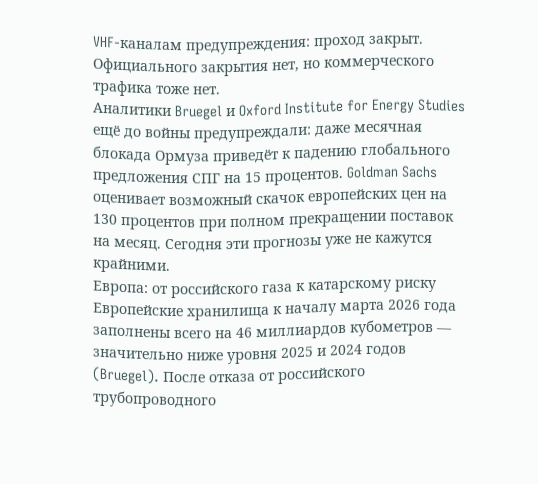VHF-каналам предупреждения: проход закрыт. Официального закрытия нет, но коммерческого трафика тоже нет.
Аналитики Bruegel и Oxford Institute for Energy Studies ещё до войны предупреждали: даже месячная блокада Ормуза приведёт к падению глобального предложения СПГ на 15 процентов. Goldman Sachs оценивает возможный скачок европейских цен на 130 процентов при полном прекращении поставок на месяц. Сегодня эти прогнозы уже не кажутся крайними.
Европа: от российского газа к катарскому риску
Европейские хранилища к началу марта 2026 года заполнены всего на 46 миллиардов кубометров — значительно ниже уровня 2025 и 2024 годов (Bruegel). После отказа от российского трубопроводного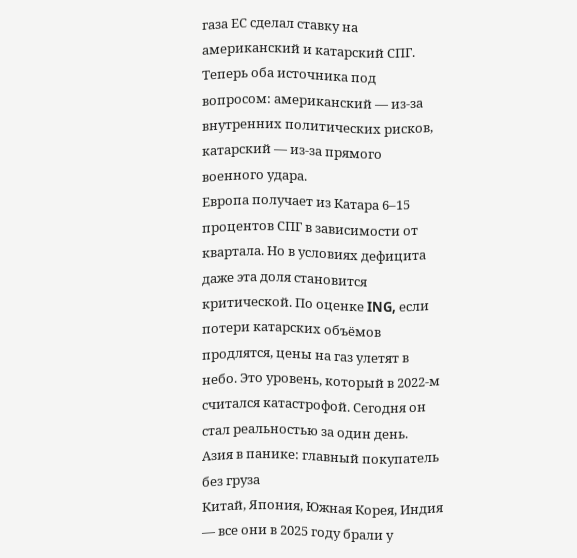газа ЕС сделал ставку на американский и катарский СПГ. Теперь оба источника под вопросом: американский — из-за внутренних политических рисков, катарский — из-за прямого военного удара.
Европа получает из Катара 6–15 процентов СПГ в зависимости от квартала. Но в условиях дефицита даже эта доля становится критической. По оценке ING, если потери катарских объёмов продлятся, цены на газ улетят в небо. Это уровень, который в 2022-м считался катастрофой. Сегодня он стал реальностью за один день.
Азия в панике: главный покупатель без груза
Китай, Япония, Южная Корея, Индия — все они в 2025 году брали у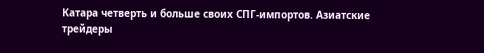Катара четверть и больше своих СПГ-импортов. Азиатские трейдеры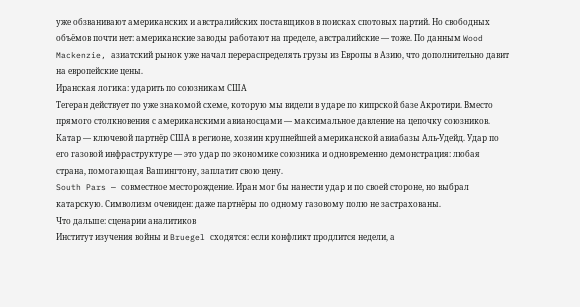уже обзванивают американских и австралийских поставщиков в поисках спотовых партий. Но свободных объёмов почти нет: американские заводы работают на пределе, австралийские — тоже. По данным Wood Mackenzie, азиатский рынок уже начал перераспределять грузы из Европы в Азию, что дополнительно давит на европейские цены.
Иранская логика: ударить по союзникам США
Тегеран действует по уже знакомой схеме, которую мы видели в ударе по кипрской базе Акротири. Вместо прямого столкновения с американскими авианосцами — максимальное давление на цепочку союзников. Катар — ключевой партнёр США в регионе, хозяин крупнейшей американской авиабазы Аль-Удейд. Удар по его газовой инфраструктуре — это удар по экономике союзника и одновременно демонстрация: любая страна, помогающая Вашингтону, заплатит свою цену.
South Pars — совместное месторождение. Иран мог бы нанести удар и по своей стороне, но выбрал катарскую. Символизм очевиден: даже партнёры по одному газовому полю не застрахованы.
Что дальше: сценарии аналитиков
Институт изучения войны и Bruegel сходятся: если конфликт продлится недели, а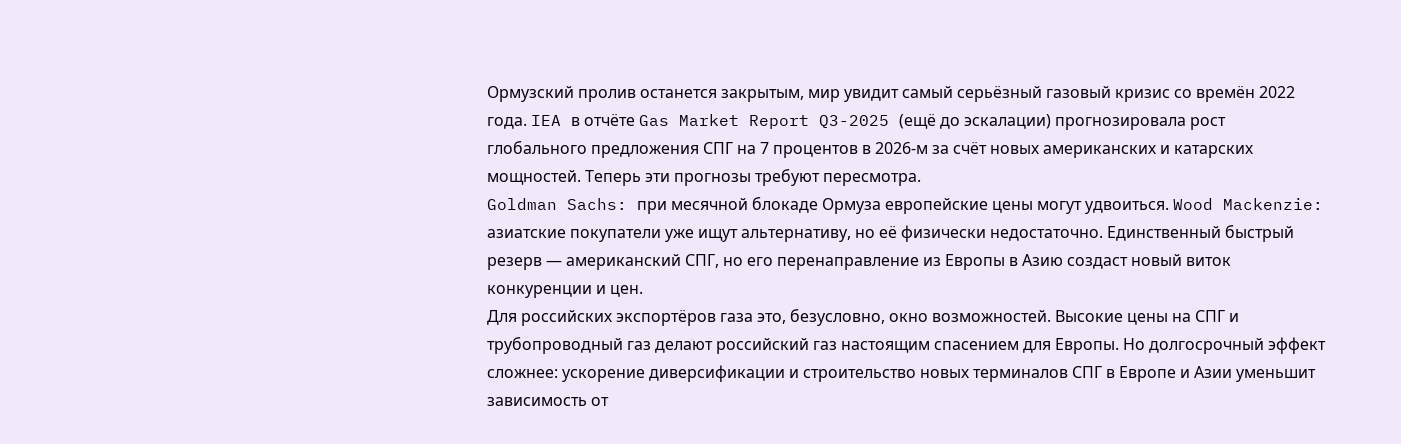Ормузский пролив останется закрытым, мир увидит самый серьёзный газовый кризис со времён 2022 года. IEA в отчёте Gas Market Report Q3-2025 (ещё до эскалации) прогнозировала рост глобального предложения СПГ на 7 процентов в 2026-м за счёт новых американских и катарских мощностей. Теперь эти прогнозы требуют пересмотра.
Goldman Sachs: при месячной блокаде Ормуза европейские цены могут удвоиться. Wood Mackenzie: азиатские покупатели уже ищут альтернативу, но её физически недостаточно. Единственный быстрый резерв — американский СПГ, но его перенаправление из Европы в Азию создаст новый виток конкуренции и цен.
Для российских экспортёров газа это, безусловно, окно возможностей. Высокие цены на СПГ и трубопроводный газ делают российский газ настоящим спасением для Европы. Но долгосрочный эффект сложнее: ускорение диверсификации и строительство новых терминалов СПГ в Европе и Азии уменьшит зависимость от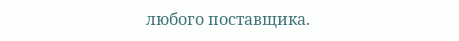любого поставщика.